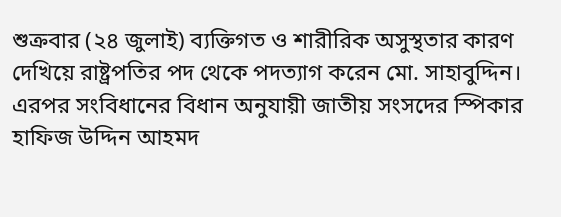শুক্রবার (২৪ জুলাই) ব্যক্তিগত ও শারীরিক অসুস্থতার কারণ দেখিয়ে রাষ্ট্রপতির পদ থেকে পদত্যাগ করেন মো. সাহাবুদ্দিন। এরপর সংবিধানের বিধান অনুযায়ী জাতীয় সংসদের স্পিকার হাফিজ উদ্দিন আহমদ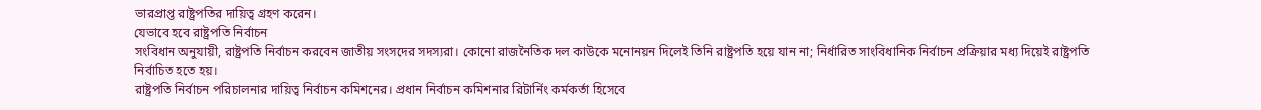ভারপ্রাপ্ত রাষ্ট্রপতির দায়িত্ব গ্রহণ করেন।
যেভাবে হবে রাষ্ট্রপতি নির্বাচন
সংবিধান অনুযায়ী, রাষ্ট্রপতি নির্বাচন করবেন জাতীয় সংসদের সদস্যরা। কোনো রাজনৈতিক দল কাউকে মনোনয়ন দিলেই তিনি রাষ্ট্রপতি হয়ে যান না; নির্ধারিত সাংবিধানিক নির্বাচন প্রক্রিয়ার মধ্য দিয়েই রাষ্ট্রপতি নির্বাচিত হতে হয়।
রাষ্ট্রপতি নির্বাচন পরিচালনার দায়িত্ব নির্বাচন কমিশনের। প্রধান নির্বাচন কমিশনার রিটার্নিং কর্মকর্তা হিসেবে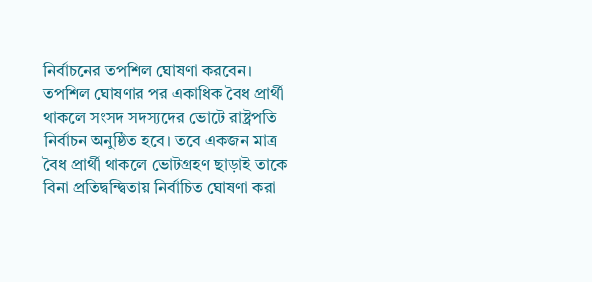নির্বাচনের তপশিল ঘোষণা করবেন।
তপশিল ঘোষণার পর একাধিক বৈধ প্রার্থী থাকলে সংসদ সদস্যদের ভোটে রাষ্ট্রপতি নির্বাচন অনুষ্ঠিত হবে। তবে একজন মাত্র বৈধ প্রার্থী থাকলে ভোটগ্রহণ ছাড়াই তাকে বিনা প্রতিদ্বন্দ্বিতায় নির্বাচিত ঘোষণা করা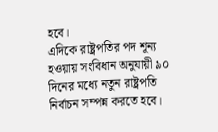হবে।
এদিকে রাষ্ট্রপতির পদ শূন্য হওয়ায় সংবিধান অনুযায়ী ৯০ দিনের মধ্যে নতুন রাষ্ট্রপতি নির্বাচন সম্পন্ন করতে হবে।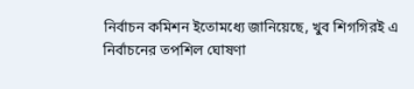নির্বাচন কমিশন ইতোমধ্যে জানিয়েছে, খুব শিগগিরই এ নির্বাচনের তপশিল ঘোষণা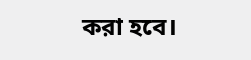করা হবে।